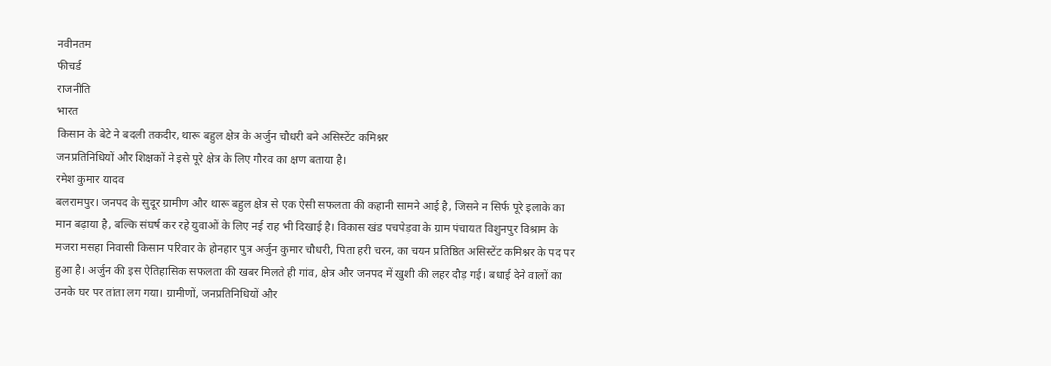नवीनतम
फीचर्ड
राजनीति
भारत
किसान के बेटे ने बदली तकदीर, थारू बहुल क्षेत्र के अर्जुन चौधरी बने असिस्टेंट कमिश्नर
जनप्रतिनिधियों और शिक्षकों ने इसे पूरे क्षेत्र के लिए गौरव का क्षण बताया है।
रमेश कुमार यादव
बलरामपुर। जनपद के सुदूर ग्रामीण और थारू बहुल क्षेत्र से एक ऐसी सफलता की कहानी सामने आई है, जिसने न सिर्फ पूरे इलाके का मान बढ़ाया है, बल्कि संघर्ष कर रहे युवाओं के लिए नई राह भी दिखाई है। विकास खंड पचपेड़वा के ग्राम पंचायत विशुनपुर विश्राम के मजरा मसहा निवासी किसान परिवार के होनहार पुत्र अर्जुन कुमार चौधरी, पिता हरी चरन, का चयन प्रतिष्ठित असिस्टेंट कमिश्नर के पद पर हुआ है। अर्जुन की इस ऐतिहासिक सफलता की खबर मिलते ही गांव, क्षेत्र और जनपद में खुशी की लहर दौड़ गई। बधाई देने वालों का उनके घर पर तांता लग गया। ग्रामीणों, जनप्रतिनिधियों और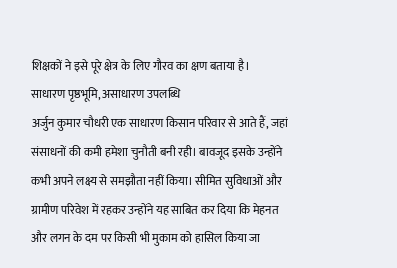शिक्षकों ने इसे पूरे क्षेत्र के लिए गौरव का क्षण बताया है।
साधारण पृष्ठभूमि, असाधारण उपलब्धि
अर्जुन कुमार चौधरी एक साधारण किसान परिवार से आते हैं, जहां संसाधनों की कमी हमेशा चुनौती बनी रही। बावजूद इसके उन्होंने कभी अपने लक्ष्य से समझौता नहीं किया। सीमित सुविधाओं और ग्रामीण परिवेश में रहकर उन्होंने यह साबित कर दिया कि मेहनत और लगन के दम पर किसी भी मुकाम को हासिल किया जा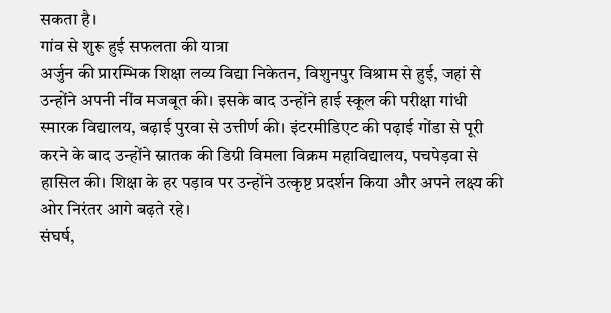सकता है।
गांव से शुरू हुई सफलता की यात्रा
अर्जुन की प्रारम्भिक शिक्षा लव्य विद्या निकेतन, विशुनपुर विश्राम से हुई, जहां से उन्होंने अपनी नींव मजबूत की। इसके बाद उन्होंने हाई स्कूल की परीक्षा गांधी स्मारक विद्यालय, बढ़ाई पुरवा से उत्तीर्ण की। इंटरमीडिएट की पढ़ाई गोंडा से पूरी करने के बाद उन्होंने स्नातक की डिग्री विमला विक्रम महाविद्यालय, पचपेड़वा से हासिल की। शिक्षा के हर पड़ाव पर उन्होंने उत्कृष्ट प्रदर्शन किया और अपने लक्ष्य की ओर निरंतर आगे बढ़ते रहे।
संघर्ष,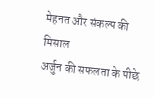मेहनत और संकल्प की मिसाल
अर्जुन की सफलता के पीछे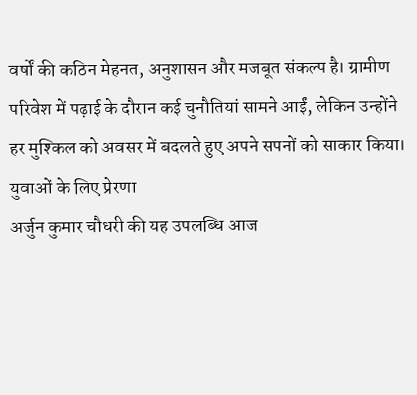वर्षों की कठिन मेहनत, अनुशासन और मजबूत संकल्प है। ग्रामीण परिवेश में पढ़ाई के दौरान कई चुनौतियां सामने आईं, लेकिन उन्होंने हर मुश्किल को अवसर में बदलते हुए अपने सपनों को साकार किया।
युवाओं के लिए प्रेरणा
अर्जुन कुमार चौधरी की यह उपलब्धि आज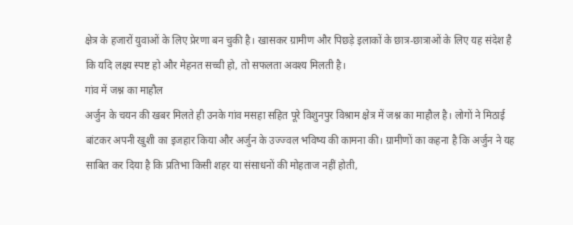क्षेत्र के हजारों युवाओं के लिए प्रेरणा बन चुकी है। खासकर ग्रामीण और पिछड़े इलाकों के छात्र-छात्राओं के लिए यह संदेश है कि यदि लक्ष्य स्पष्ट हो और मेहनत सच्ची हो, तो सफलता अवश्य मिलती है।
गांव में जश्न का माहौल
अर्जुन के चयन की खबर मिलते ही उनके गांव मसहा सहित पूरे विशुनपुर विश्राम क्षेत्र में जश्न का माहौल है। लोगों ने मिठाई बांटकर अपनी खुशी का इजहार किया और अर्जुन के उज्ज्वल भविष्य की कामना की। ग्रामीणों का कहना है कि अर्जुन ने यह साबित कर दिया है कि प्रतिभा किसी शहर या संसाधनों की मोहताज नहीं होती,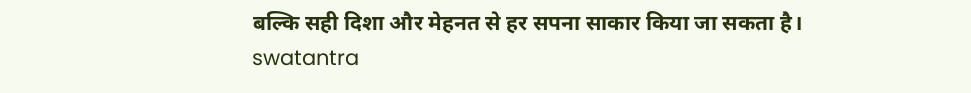बल्कि सही दिशा और मेहनत से हर सपना साकार किया जा सकता है।
swatantra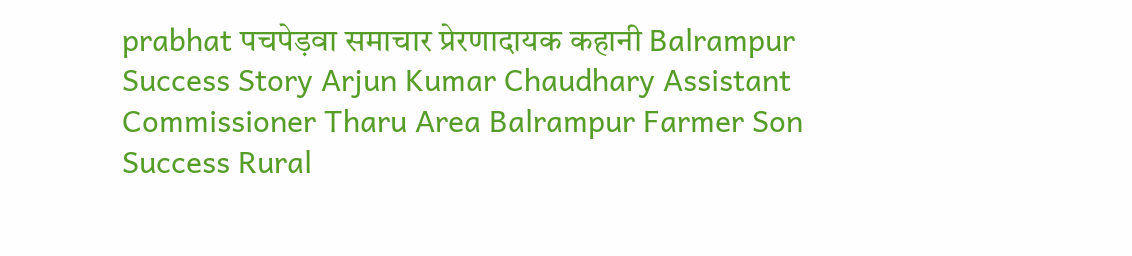prabhat पचपेड़वा समाचार प्रेरणादायक कहानी Balrampur Success Story Arjun Kumar Chaudhary Assistant Commissioner Tharu Area Balrampur Farmer Son Success Rural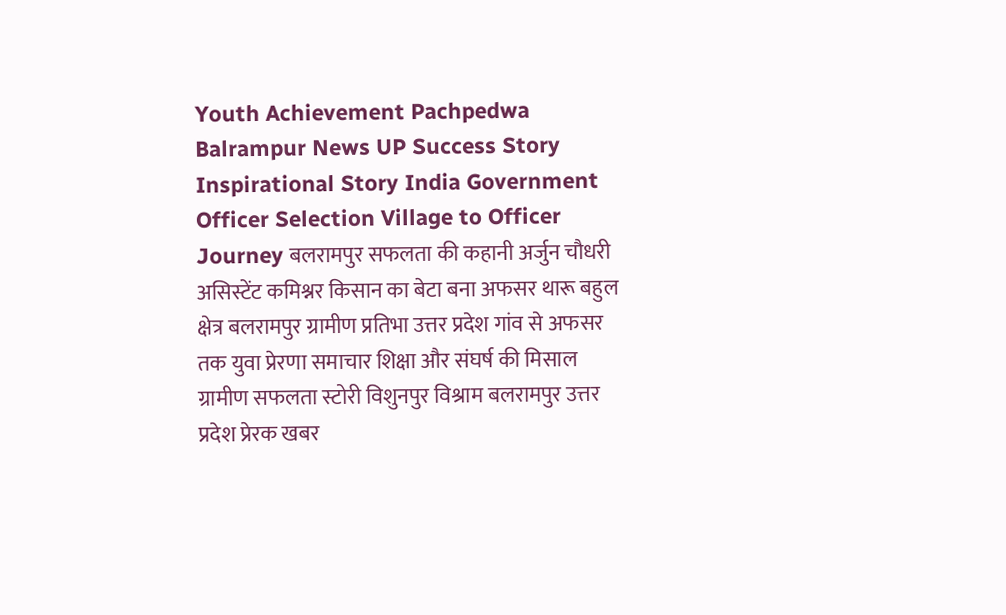Youth Achievement Pachpedwa Balrampur News UP Success Story Inspirational Story India Government Officer Selection Village to Officer Journey बलरामपुर सफलता की कहानी अर्जुन चौधरी असिस्टेंट कमिश्नर किसान का बेटा बना अफसर थारू बहुल क्षेत्र बलरामपुर ग्रामीण प्रतिभा उत्तर प्रदेश गांव से अफसर तक युवा प्रेरणा समाचार शिक्षा और संघर्ष की मिसाल ग्रामीण सफलता स्टोरी विशुनपुर विश्राम बलरामपुर उत्तर प्रदेश प्रेरक खबर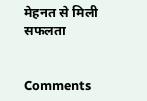मेहनत से मिली सफलता


Comments